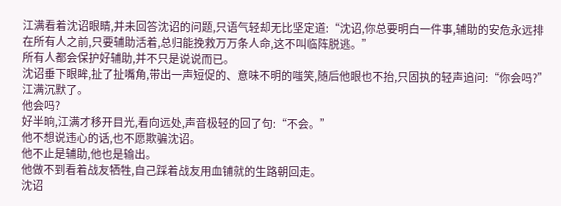江满看着沈诏眼睛,并未回答沈诏的问题,只语气轻却无比坚定道:“沈诏,你总要明白一件事,辅助的安危永远排在所有人之前,只要辅助活着,总归能挽救万万条人命,这不叫临阵脱逃。”
所有人都会保护好辅助,并不只是说说而已。
沈诏垂下眼眸,扯了扯嘴角,带出一声短促的、意味不明的嗤笑,随后他眼也不抬,只固执的轻声追问:“你会吗?”
江满沉默了。
他会吗?
好半晌,江满才移开目光,看向远处,声音极轻的回了句:“不会。”
他不想说违心的话,也不愿欺骗沈诏。
他不止是辅助,他也是输出。
他做不到看着战友牺牲,自己踩着战友用血铺就的生路朝回走。
沈诏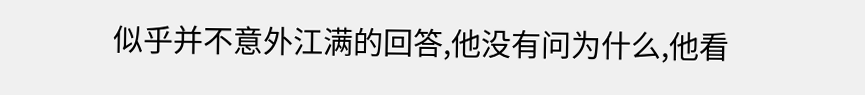似乎并不意外江满的回答,他没有问为什么,他看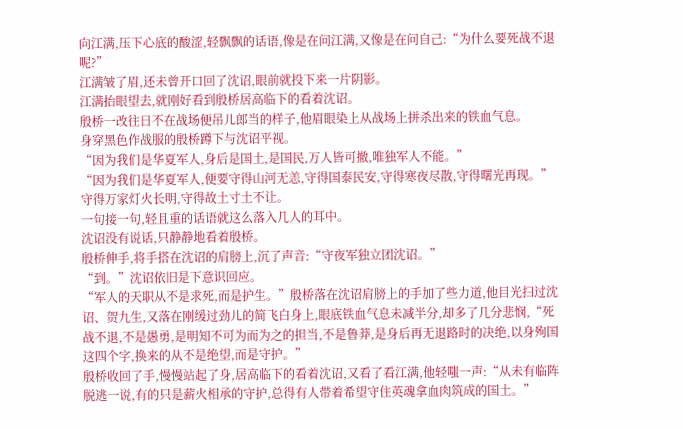向江满,压下心底的酸涩,轻飘飘的话语,像是在问江满,又像是在问自己:“为什么要死战不退呢?”
江满皱了眉,还未曾开口回了沈诏,眼前就投下来一片阴影。
江满抬眼望去,就刚好看到殷桥居高临下的看着沈诏。
殷桥一改往日不在战场便吊儿郎当的样子,他眉眼染上从战场上拼杀出来的铁血气息。
身穿黑色作战服的殷桥蹲下与沈诏平视。
“因为我们是华夏军人,身后是国土,是国民,万人皆可撤,唯独军人不能。”
“因为我们是华夏军人,便要守得山河无恙,守得国泰民安,守得寒夜尽散,守得曙光再现。”
守得万家灯火长明,守得故土寸土不让。
一句接一句,轻且重的话语就这么落入几人的耳中。
沈诏没有说话,只静静地看着殷桥。
殷桥伸手,将手搭在沈诏的肩膀上,沉了声音:“守夜军独立团沈诏。”
“到。”沈诏依旧是下意识回应。
“军人的天职从不是求死,而是护生。”殷桥落在沈诏肩膀上的手加了些力道,他目光扫过沈诏、贺九生,又落在刚缓过劲儿的简飞白身上,眼底铁血气息未减半分,却多了几分悲悯,“死战不退,不是愚勇,是明知不可为而为之的担当,不是鲁莽,是身后再无退路时的决绝,以身殉国这四个字,换来的从不是绝望,而是守护。”
殷桥收回了手,慢慢站起了身,居高临下的看着沈诏,又看了看江满,他轻嗤一声:“从未有临阵脱逃一说,有的只是薪火相承的守护,总得有人带着希望守住英魂拿血肉筑成的国土。”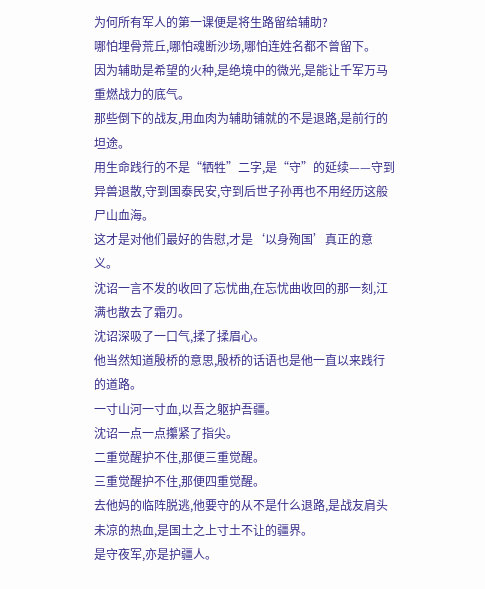为何所有军人的第一课便是将生路留给辅助?
哪怕埋骨荒丘,哪怕魂断沙场,哪怕连姓名都不曾留下。
因为辅助是希望的火种,是绝境中的微光,是能让千军万马重燃战力的底气。
那些倒下的战友,用血肉为辅助铺就的不是退路,是前行的坦途。
用生命践行的不是“牺牲”二字,是“守”的延续——守到异兽退散,守到国泰民安,守到后世子孙再也不用经历这般尸山血海。
这才是对他们最好的告慰,才是‘以身殉国’真正的意义。
沈诏一言不发的收回了忘忧曲,在忘忧曲收回的那一刻,江满也散去了霜刃。
沈诏深吸了一口气,揉了揉眉心。
他当然知道殷桥的意思,殷桥的话语也是他一直以来践行的道路。
一寸山河一寸血,以吾之躯护吾疆。
沈诏一点一点攥紧了指尖。
二重觉醒护不住,那便三重觉醒。
三重觉醒护不住,那便四重觉醒。
去他妈的临阵脱逃,他要守的从不是什么退路,是战友肩头未凉的热血,是国土之上寸土不让的疆界。
是守夜军,亦是护疆人。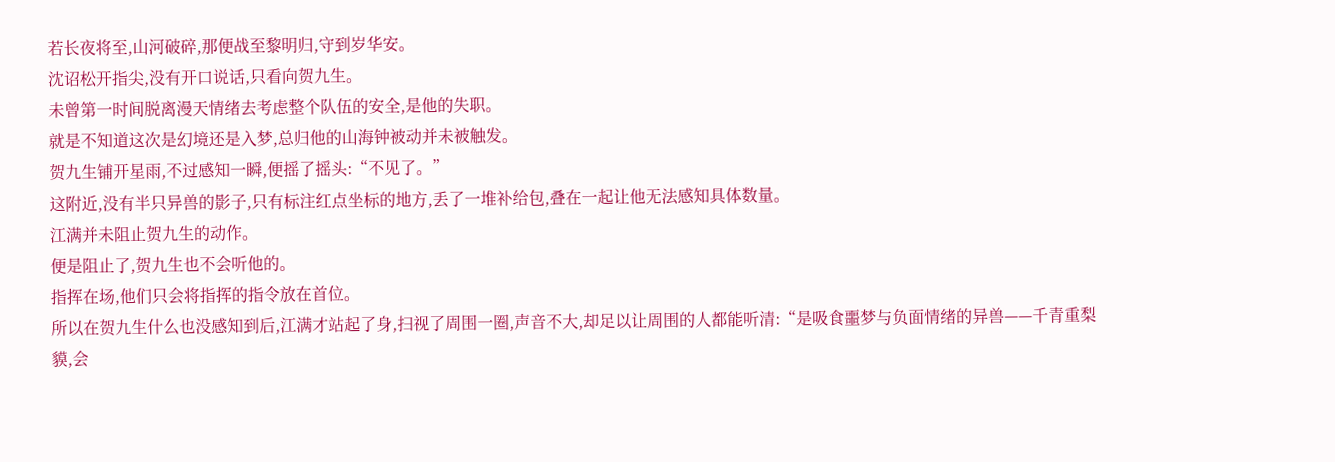若长夜将至,山河破碎,那便战至黎明归,守到岁华安。
沈诏松开指尖,没有开口说话,只看向贺九生。
未曾第一时间脱离漫天情绪去考虑整个队伍的安全,是他的失职。
就是不知道这次是幻境还是入梦,总归他的山海钟被动并未被触发。
贺九生铺开星雨,不过感知一瞬,便摇了摇头:“不见了。”
这附近,没有半只异兽的影子,只有标注红点坐标的地方,丢了一堆补给包,叠在一起让他无法感知具体数量。
江满并未阻止贺九生的动作。
便是阻止了,贺九生也不会听他的。
指挥在场,他们只会将指挥的指令放在首位。
所以在贺九生什么也没感知到后,江满才站起了身,扫视了周围一圈,声音不大,却足以让周围的人都能听清:“是吸食噩梦与负面情绪的异兽——千青重梨貘,会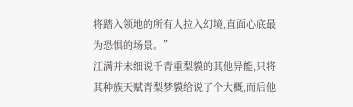将踏入领地的所有人拉入幻境,直面心底最为恐惧的场景。”
江满并未细说千青重梨貘的其他异能,只将其种族天赋青梨梦貘给说了个大概,而后他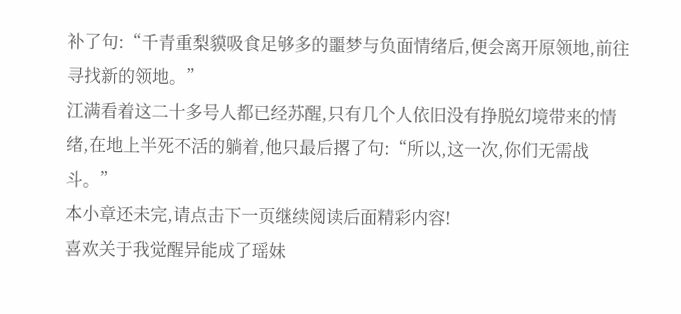补了句:“千青重梨貘吸食足够多的噩梦与负面情绪后,便会离开原领地,前往寻找新的领地。”
江满看着这二十多号人都已经苏醒,只有几个人依旧没有挣脱幻境带来的情绪,在地上半死不活的躺着,他只最后撂了句:“所以,这一次,你们无需战斗。”
本小章还未完,请点击下一页继续阅读后面精彩内容!
喜欢关于我觉醒异能成了瑶妹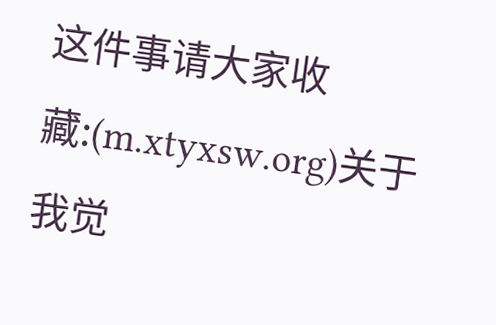这件事请大家收藏:(m.xtyxsw.org)关于我觉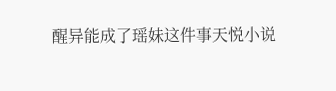醒异能成了瑶妹这件事天悦小说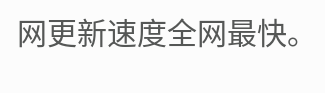网更新速度全网最快。